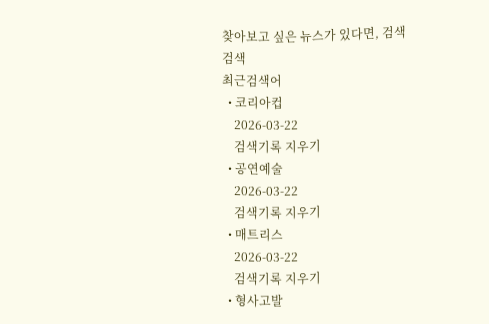찾아보고 싶은 뉴스가 있다면, 검색
검색
최근검색어
  • 코리아컵
    2026-03-22
    검색기록 지우기
  • 공연예술
    2026-03-22
    검색기록 지우기
  • 매트리스
    2026-03-22
    검색기록 지우기
  • 형사고발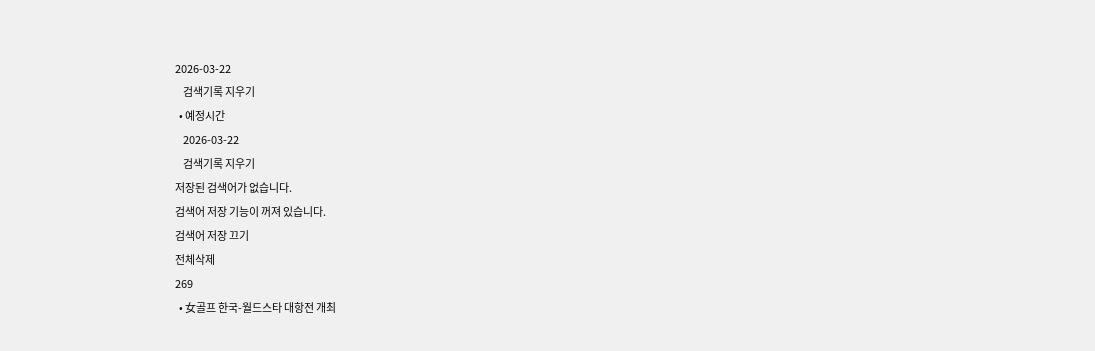2026-03-22
    검색기록 지우기
  • 예정시간
    2026-03-22
    검색기록 지우기
저장된 검색어가 없습니다.
검색어 저장 기능이 꺼져 있습니다.
검색어 저장 끄기
전체삭제
269
  • 女골프 한국-월드스타 대항전 개최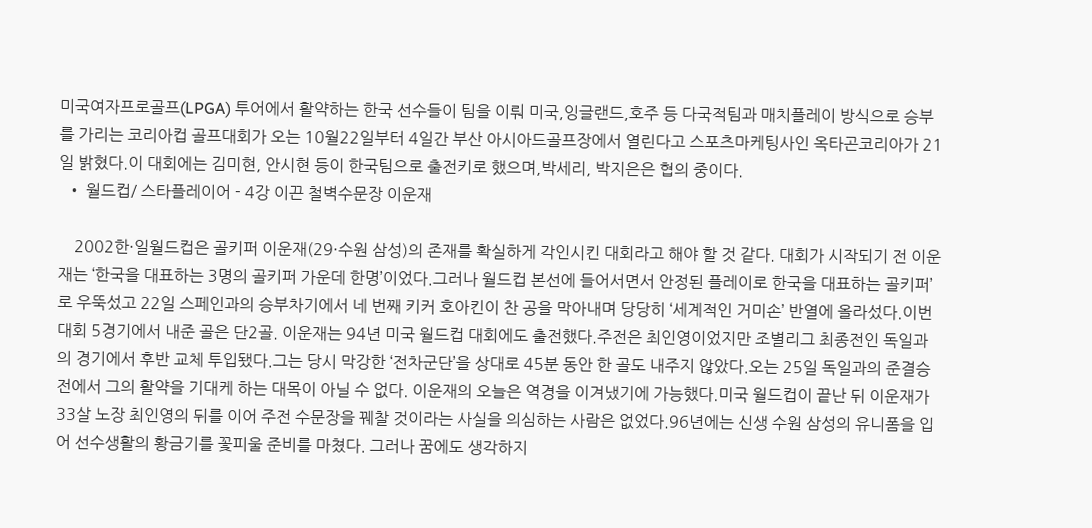미국여자프로골프(LPGA) 투어에서 활약하는 한국 선수들이 팀을 이뤄 미국,잉글랜드,호주 등 다국적팀과 매치플레이 방식으로 승부를 가리는 코리아컵 골프대회가 오는 10월22일부터 4일간 부산 아시아드골프장에서 열린다고 스포츠마케팅사인 옥타곤코리아가 21일 밝혔다.이 대회에는 김미현, 안시현 등이 한국팀으로 출전키로 했으며,박세리, 박지은은 협의 중이다.
  • 월드컵/ 스타플레이어 - 4강 이끈 철벽수문장 이운재

    2002한·일월드컵은 골키퍼 이운재(29·수원 삼성)의 존재를 확실하게 각인시킨 대회라고 해야 할 것 같다. 대회가 시작되기 전 이운재는 ‘한국을 대표하는 3명의 골키퍼 가운데 한명’이었다.그러나 월드컵 본선에 들어서면서 안정된 플레이로 한국을 대표하는 골키퍼’로 우뚝섰고 22일 스페인과의 승부차기에서 네 번째 키커 호아킨이 찬 공을 막아내며 당당히 ‘세계적인 거미손’ 반열에 올라섰다.이번 대회 5경기에서 내준 골은 단2골. 이운재는 94년 미국 월드컵 대회에도 출전했다.주전은 최인영이었지만 조별리그 최종전인 독일과의 경기에서 후반 교체 투입됐다.그는 당시 막강한 ‘전차군단’을 상대로 45분 동안 한 골도 내주지 않았다.오는 25일 독일과의 준결승전에서 그의 활약을 기대케 하는 대목이 아닐 수 없다. 이운재의 오늘은 역경을 이겨냈기에 가능했다.미국 월드컵이 끝난 뒤 이운재가 33살 노장 최인영의 뒤를 이어 주전 수문장을 꿰찰 것이라는 사실을 의심하는 사람은 없었다.96년에는 신생 수원 삼성의 유니폼을 입어 선수생활의 황금기를 꽃피울 준비를 마쳤다. 그러나 꿈에도 생각하지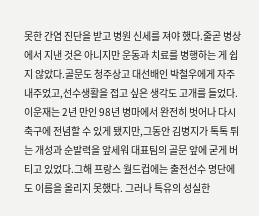못한 간염 진단을 받고 병원 신세를 져야 했다.줄곧 병상에서 지낸 것은 아니지만 운동과 치료를 병행하는 게 쉽지 않았다.골문도 청주상고 대선배인 박철우에게 자주 내주었고,선수생활을 접고 싶은 생각도 고개를 들었다. 이운재는 2년 만인 98년 병마에서 완전히 벗어나 다시 축구에 전념할 수 있게 됐지만,그동안 김병지가 톡톡 튀는 개성과 순발력을 앞세워 대표팀의 골문 앞에 굳게 버티고 있었다.그해 프랑스 월드컵에는 출전선수 명단에도 이름을 올리지 못했다. 그러나 특유의 성실한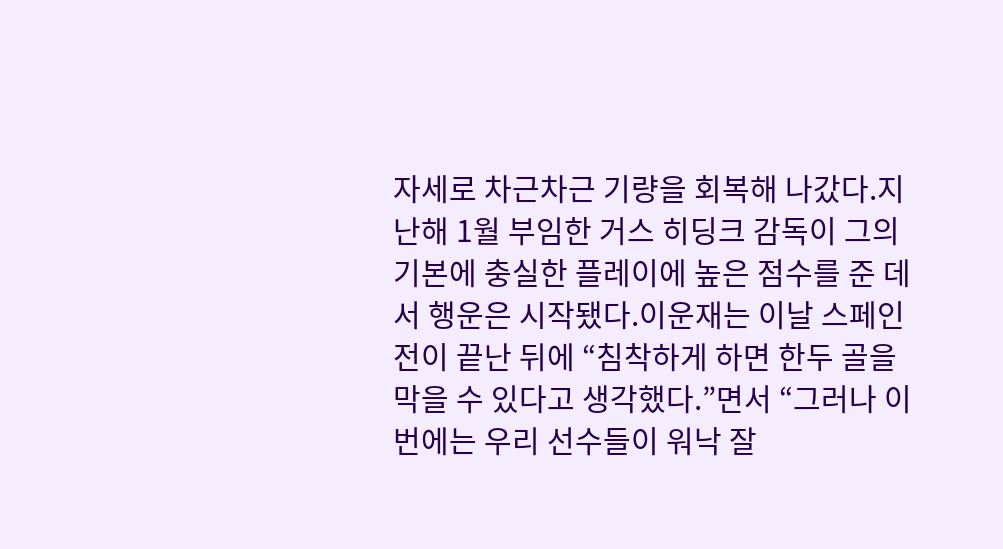자세로 차근차근 기량을 회복해 나갔다.지난해 1월 부임한 거스 히딩크 감독이 그의 기본에 충실한 플레이에 높은 점수를 준 데서 행운은 시작됐다.이운재는 이날 스페인전이 끝난 뒤에 “침착하게 하면 한두 골을 막을 수 있다고 생각했다.”면서 “그러나 이번에는 우리 선수들이 워낙 잘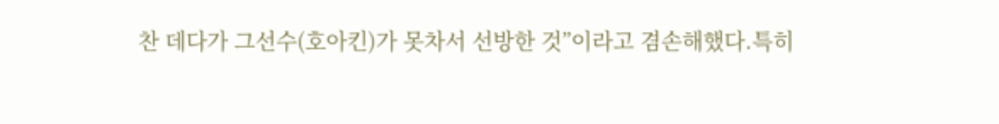찬 데다가 그선수(호아킨)가 못차서 선방한 것”이라고 겸손해했다.특히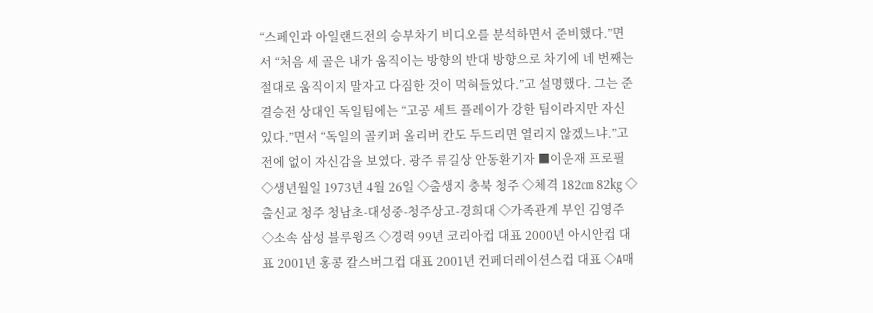“스페인과 아일랜드전의 승부차기 비디오를 분석하면서 준비했다.”면서 “처음 세 골은 내가 움직이는 방향의 반대 방향으로 차기에 네 번째는 절대로 움직이지 말자고 다짐한 것이 먹혀들었다.”고 설명했다. 그는 준결승전 상대인 독일팀에는 “고공 세트 플레이가 강한 팀이라지만 자신있다.”면서 “독일의 골키퍼 올리버 칸도 두드리면 열리지 않겠느냐.”고 전에 없이 자신감을 보였다. 광주 류길상 안동환기자 ■이운재 프로필 ◇생년월일 1973년 4월 26일 ◇출생지 충북 청주 ◇체격 182㎝ 82㎏ ◇출신교 청주 청남초-대성중-청주상고-경희대 ◇가족관계 부인 김영주 ◇소속 삼성 블루윙즈 ◇경력 99년 코리아컵 대표 2000년 아시안컵 대표 2001년 홍콩 칼스버그컵 대표 2001년 컨페더레이션스컵 대표 ◇A매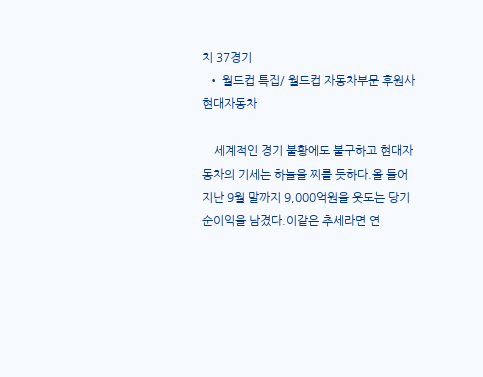치 37경기
  • 월드컵 특집/ 월드컵 자동차부문 후원사 현대자동차

    세계적인 경기 불황에도 불구하고 현대자동차의 기세는 하늘을 찌를 듯하다.올 들어 지난 9월 말까지 9,000억원을 웃도는 당기순이익을 남겼다.이같은 추세라면 연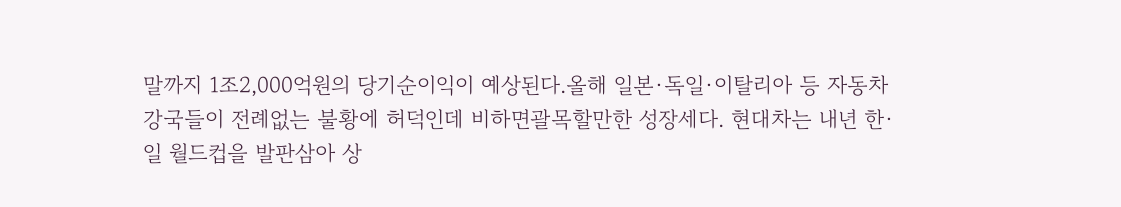말까지 1조2,000억원의 당기순이익이 예상된다.올해 일본·독일·이탈리아 등 자동차 강국들이 전례없는 불황에 허덕인데 비하면괄목할만한 성장세다. 현대차는 내년 한·일 월드컵을 발판삼아 상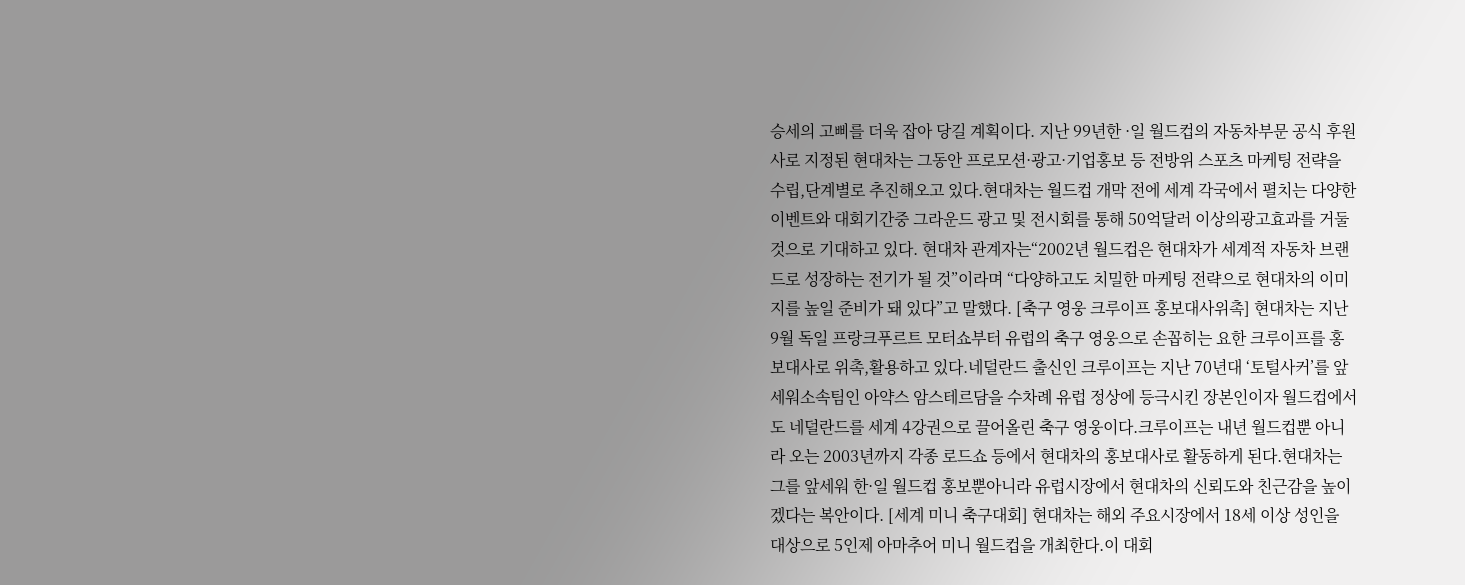승세의 고삐를 더욱 잡아 당길 계획이다. 지난 99년한 ·일 월드컵의 자동차부문 공식 후원사로 지정된 현대차는 그동안 프로모션·광고·기업홍보 등 전방위 스포츠 마케팅 전략을 수립,단계별로 추진해오고 있다.현대차는 월드컵 개막 전에 세계 각국에서 펼치는 다양한 이벤트와 대회기간중 그라운드 광고 및 전시회를 통해 50억달러 이상의광고효과를 거둘 것으로 기대하고 있다. 현대차 관계자는“2002년 월드컵은 현대차가 세계적 자동차 브랜드로 성장하는 전기가 될 것”이라며 “다양하고도 치밀한 마케팅 전략으로 현대차의 이미지를 높일 준비가 돼 있다”고 말했다. [축구 영웅 크루이프 홍보대사위촉] 현대차는 지난 9월 독일 프랑크푸르트 모터쇼부터 유럽의 축구 영웅으로 손꼽히는 요한 크루이프를 홍보대사로 위촉,활용하고 있다.네덜란드 출신인 크루이프는 지난 70년대 ‘토털사커’를 앞세워소속팀인 아약스 암스테르담을 수차례 유럽 정상에 등극시킨 장본인이자 월드컵에서도 네덜란드를 세계 4강권으로 끌어올린 축구 영웅이다.크루이프는 내년 월드컵뿐 아니라 오는 2003년까지 각종 로드쇼 등에서 현대차의 홍보대사로 활동하게 된다.현대차는 그를 앞세워 한·일 월드컵 홍보뿐아니라 유럽시장에서 현대차의 신뢰도와 친근감을 높이겠다는 복안이다. [세계 미니 축구대회] 현대차는 해외 주요시장에서 18세 이상 성인을 대상으로 5인제 아마추어 미니 월드컵을 개최한다.이 대회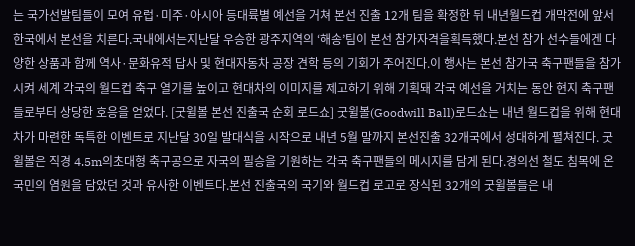는 국가선발팀들이 모여 유럽·미주·아시아 등대륙별 예선을 거쳐 본선 진출 12개 팀을 확정한 뒤 내년월드컵 개막전에 앞서 한국에서 본선을 치른다.국내에서는지난달 우승한 광주지역의 ‘해송’팀이 본선 참가자격을획득했다.본선 참가 선수들에겐 다양한 상품과 함께 역사·문화유적 답사 및 현대자동차 공장 견학 등의 기회가 주어진다.이 행사는 본선 참가국 축구팬들을 참가시켜 세계 각국의 월드컵 축구 열기를 높이고 현대차의 이미지를 제고하기 위해 기획돼 각국 예선을 거치는 동안 현지 축구팬들로부터 상당한 호응을 얻었다. [굿윌볼 본선 진출국 순회 로드쇼] 굿윌볼(Goodwill Ball)로드쇼는 내년 월드컵을 위해 현대차가 마련한 독특한 이벤트로 지난달 30일 발대식을 시작으로 내년 5월 말까지 본선진출 32개국에서 성대하게 펼쳐진다. 굿윌볼은 직경 4.5m의초대형 축구공으로 자국의 필승을 기원하는 각국 축구팬들의 메시지를 담게 된다.경의선 철도 침목에 온국민의 염원을 담았던 것과 유사한 이벤트다.본선 진출국의 국기와 월드컵 로고로 장식된 32개의 굿윌볼들은 내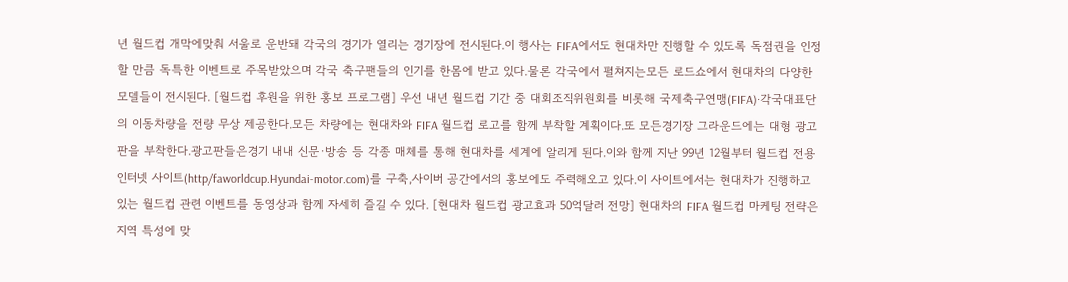년 월드컵 개막에맞춰 서울로 운반돼 각국의 경기가 열리는 경기장에 전시된다.이 행사는 FIFA에서도 현대차만 진행할 수 있도록 독점권을 인정할 만큼 독특한 이벤트로 주목받았으며 각국 축구팬들의 인기를 한몸에 받고 있다.물론 각국에서 펼쳐지는모든 로드쇼에서 현대차의 다양한 모델들이 전시된다. [월드컵 후원을 위한 홍보 프로그램] 우선 내년 월드컵 기간 중 대회조직위원회를 비롯해 국제축구연맹(FIFA)·각국대표단의 이동차량을 전량 무상 제공한다.모든 차량에는 현대차와 FIFA 월드컵 로고를 함께 부착할 계획이다.또 모든경기장 그라운드에는 대형 광고판을 부착한다.광고판들은경기 내내 신문·방송 등 각종 매체를 통해 현대차를 세계에 알리게 된다.이와 함께 지난 99년 12월부터 월드컵 전용인터넷 사이트(http/faworldcup.Hyundai-motor.com)를 구축,사이버 공간에서의 홍보에도 주력해오고 있다.이 사이트에서는 현대차가 진행하고 있는 월드컵 관련 이벤트를 동영상과 함께 자세히 즐길 수 있다. [현대차 월드컵 광고효과 50억달러 전망] 현대차의 FIFA 월드컵 마케팅 전략은 지역 특성에 맞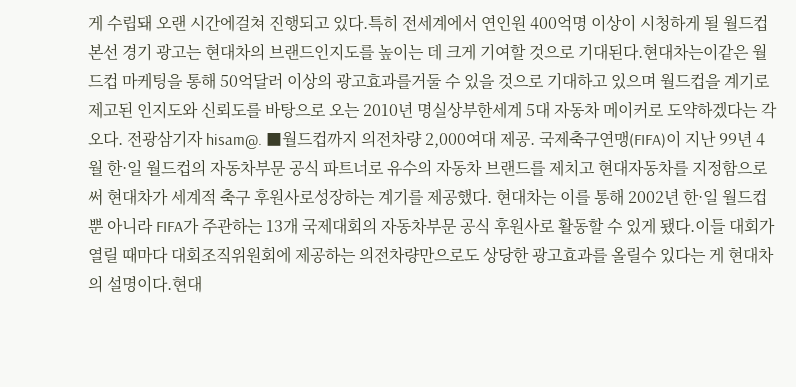게 수립돼 오랜 시간에걸쳐 진행되고 있다.특히 전세계에서 연인원 400억명 이상이 시청하게 될 월드컵 본선 경기 광고는 현대차의 브랜드인지도를 높이는 데 크게 기여할 것으로 기대된다.현대차는이같은 월드컵 마케팅을 통해 50억달러 이상의 광고효과를거둘 수 있을 것으로 기대하고 있으며 월드컵을 계기로 제고된 인지도와 신뢰도를 바탕으로 오는 2010년 명실상부한세계 5대 자동차 메이커로 도약하겠다는 각오다. 전광삼기자 hisam@. ■월드컵까지 의전차량 2,000여대 제공. 국제축구연맹(FIFA)이 지난 99년 4월 한·일 월드컵의 자동차부문 공식 파트너로 유수의 자동차 브랜드를 제치고 현대자동차를 지정함으로써 현대차가 세계적 축구 후원사로성장하는 계기를 제공했다. 현대차는 이를 통해 2002년 한·일 월드컵뿐 아니라 FIFA가 주관하는 13개 국제대회의 자동차부문 공식 후원사로 활동할 수 있게 됐다.이들 대회가 열릴 때마다 대회조직위원회에 제공하는 의전차량만으로도 상당한 광고효과를 올릴수 있다는 게 현대차의 설명이다.현대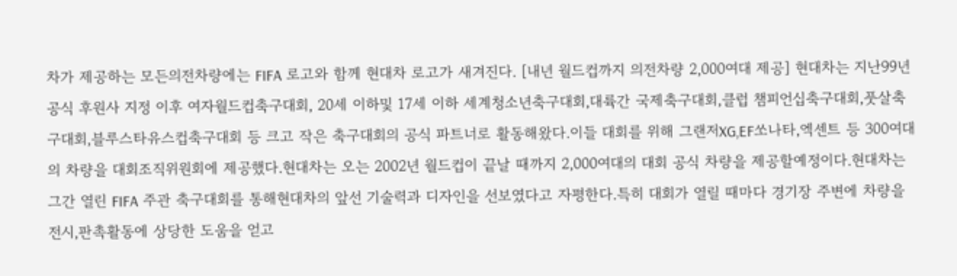차가 제공하는 모든의전차량에는 FIFA 로고와 함께 현대차 로고가 새겨진다. [내년 월드컵까지 의전차량 2,000여대 제공] 현대차는 지난99년 공식 후원사 지정 이후 여자월드컵축구대회, 20세 이하및 17세 이하 세계청소년축구대회,대륙간 국제축구대회,클럽 챔피언십축구대회,풋살축구대회,블루스타유스컵축구대회 등 크고 작은 축구대회의 공식 파트너로 활동해왔다.이들 대회를 위해 그랜저XG,EF쏘나타,엑센트 등 300여대의 차량을 대회조직위원회에 제공했다.현대차는 오는 2002년 월드컵이 끝날 때까지 2,000여대의 대회 공식 차량을 제공할예정이다.현대차는 그간 열린 FIFA 주관 축구대회를 통해현대차의 앞선 기술력과 디자인을 선보였다고 자평한다.특히 대회가 열릴 때마다 경기장 주변에 차량을 전시,판촉활동에 상당한 도움을 얻고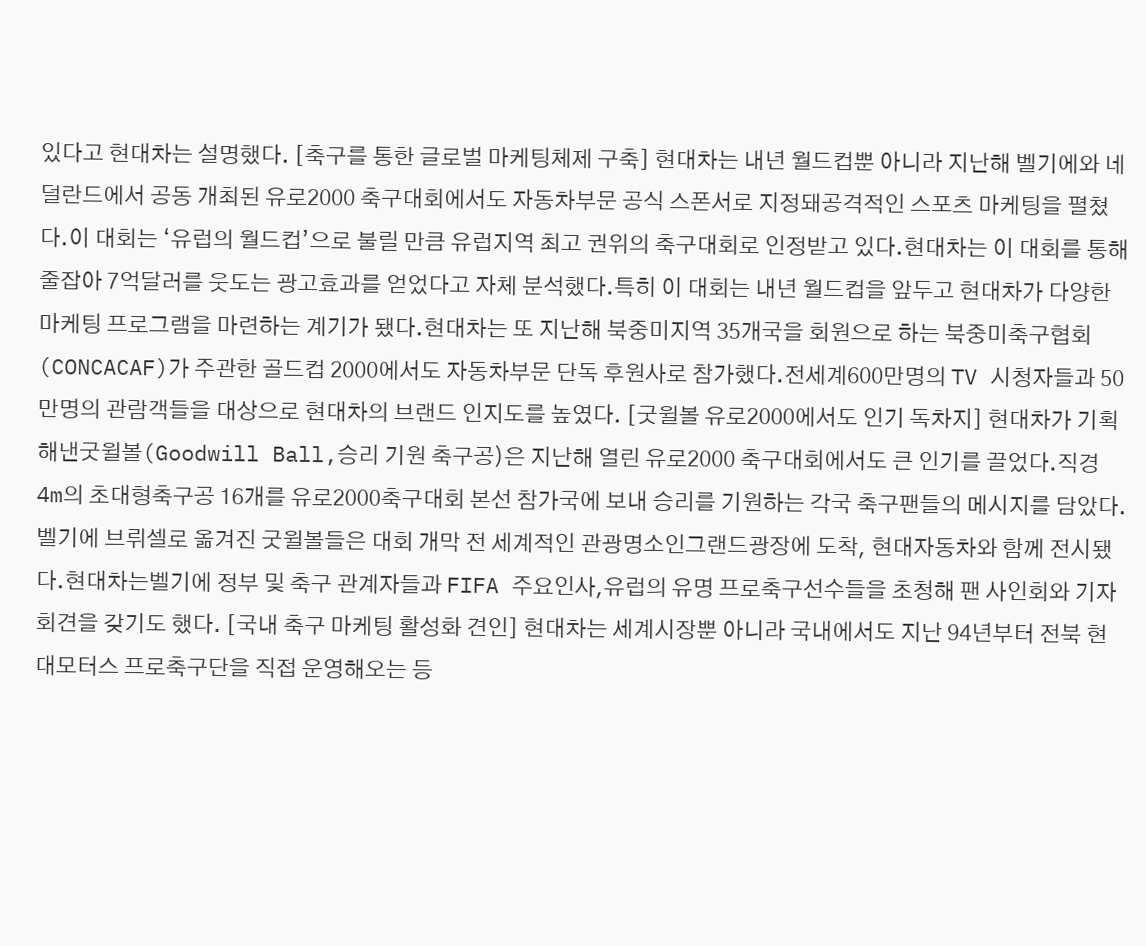있다고 현대차는 설명했다. [축구를 통한 글로벌 마케팅체제 구축] 현대차는 내년 월드컵뿐 아니라 지난해 벨기에와 네덜란드에서 공동 개최된 유로2000 축구대회에서도 자동차부문 공식 스폰서로 지정돼공격적인 스포츠 마케팅을 펼쳤다.이 대회는 ‘유럽의 월드컵’으로 불릴 만큼 유럽지역 최고 권위의 축구대회로 인정받고 있다.현대차는 이 대회를 통해 줄잡아 7억달러를 웃도는 광고효과를 얻었다고 자체 분석했다.특히 이 대회는 내년 월드컵을 앞두고 현대차가 다양한 마케팅 프로그램을 마련하는 계기가 됐다.현대차는 또 지난해 북중미지역 35개국을 회원으로 하는 북중미축구협회(CONCACAF)가 주관한 골드컵 2000에서도 자동차부문 단독 후원사로 참가했다.전세계600만명의 TV 시청자들과 50만명의 관람객들을 대상으로 현대차의 브랜드 인지도를 높였다. [굿윌볼 유로2000에서도 인기 독차지] 현대차가 기획해낸굿윌볼(Goodwill Ball,승리 기원 축구공)은 지난해 열린 유로2000 축구대회에서도 큰 인기를 끌었다.직경 4m의 초대형축구공 16개를 유로2000축구대회 본선 참가국에 보내 승리를 기원하는 각국 축구팬들의 메시지를 담았다.벨기에 브뤼셀로 옮겨진 굿윌볼들은 대회 개막 전 세계적인 관광명소인그랜드광장에 도착, 현대자동차와 함께 전시됐다.현대차는벨기에 정부 및 축구 관계자들과 FIFA 주요인사,유럽의 유명 프로축구선수들을 초청해 팬 사인회와 기자회견을 갖기도 했다. [국내 축구 마케팅 활성화 견인] 현대차는 세계시장뿐 아니라 국내에서도 지난 94년부터 전북 현대모터스 프로축구단을 직접 운영해오는 등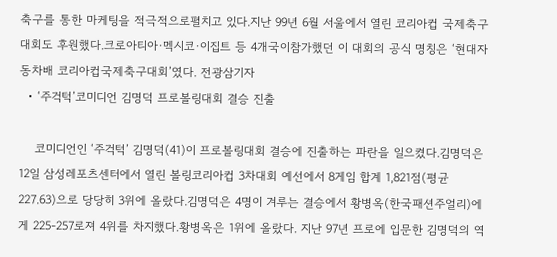축구를 통한 마케팅을 적극적으로펼치고 있다.지난 99년 6월 서울에서 열린 코리아컵 국제축구대회도 후원했다.크로아티아·멕시코·이집트 등 4개국이참가했던 이 대회의 공식 명칭은 ‘현대자동차배 코리아컵국제축구대회’였다. 전광삼기자
  • ‘주걱턱’코미디언 김명덕 프로볼링대회 결승 진출

    코미디언인 ‘주걱턱’ 김명덕(41)이 프로볼링대회 결승에 진출하는 파란을 일으켰다.김명덕은 12일 삼성레포츠센터에서 열린 볼링코리아컵 3차대회 예선에서 8게임 합계 1,821점(평균 227.63)으로 당당히 3위에 올랐다.김명덕은 4명이 겨루는 결승에서 황병옥(한국패션주얼리)에게 225-257로져 4위를 차지했다.황병옥은 1위에 올랐다. 지난 97년 프로에 입문한 김명덕의 역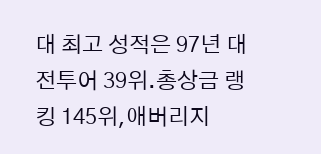대 최고 성적은 97년 대전투어 39위.총상금 랭킹 145위,애버리지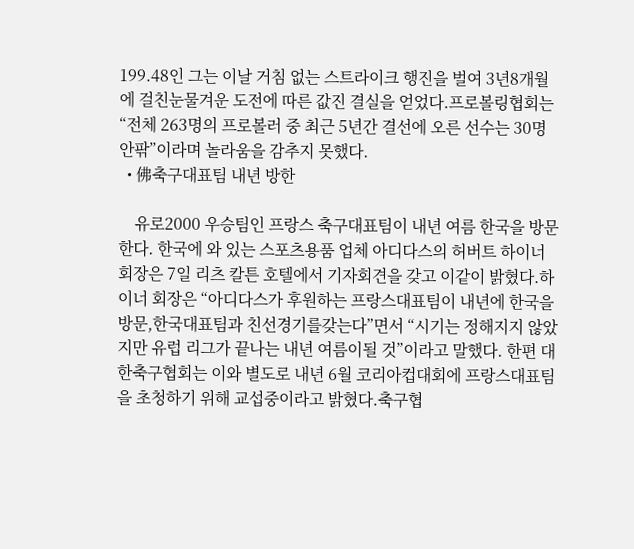199.48인 그는 이날 거침 없는 스트라이크 행진을 벌여 3년8개월에 걸친눈물겨운 도전에 따른 값진 결실을 얻었다.프로볼링협회는“전체 263명의 프로볼러 중 최근 5년간 결선에 오른 선수는 30명 안팎”이라며 놀라움을 감추지 못했다.
  • 佛축구대표팀 내년 방한

    유로2000 우승팀인 프랑스 축구대표팀이 내년 여름 한국을 방문한다. 한국에 와 있는 스포츠용품 업체 아디다스의 허버트 하이너 회장은 7일 리츠 칼튼 호텔에서 기자회견을 갖고 이같이 밝혔다.하이너 회장은 “아디다스가 후원하는 프랑스대표팀이 내년에 한국을 방문,한국대표팀과 친선경기를갖는다”면서 “시기는 정해지지 않았지만 유럽 리그가 끝나는 내년 여름이될 것”이라고 말했다. 한편 대한축구협회는 이와 별도로 내년 6월 코리아컵대회에 프랑스대표팀을 초청하기 위해 교섭중이라고 밝혔다.축구협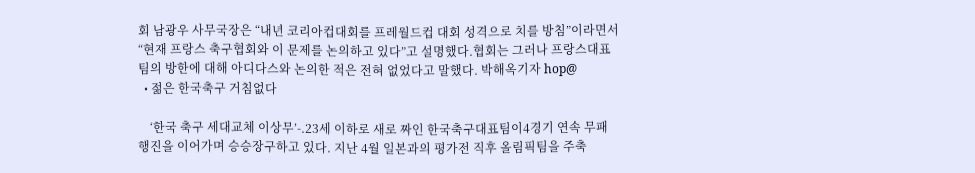회 남광우 사무국장은 “내년 코리아컵대회를 프레월드컵 대회 성격으로 치를 방침”이라면서 “현재 프랑스 축구협회와 이 문제를 논의하고 있다”고 설명했다.협회는 그러나 프랑스대표팀의 방한에 대해 아디다스와 논의한 적은 전혀 없었다고 말했다. 박해옥기자 hop@
  • 젊은 한국축구 거침없다

    ‘한국 축구 세대교체 이상무’-.23세 이하로 새로 짜인 한국축구대표팀이4경기 연속 무패행진을 이어가며 승승장구하고 있다. 지난 4월 일본과의 평가전 직후 올림픽팀을 주축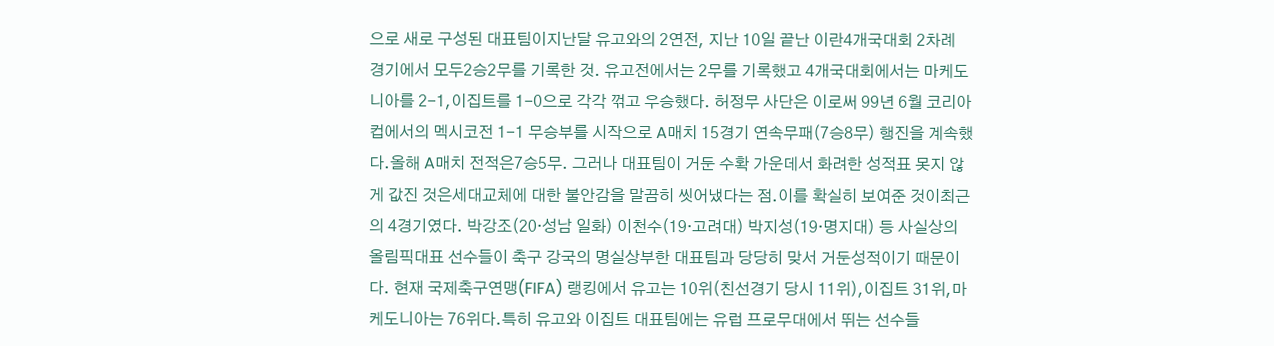으로 새로 구성된 대표팀이지난달 유고와의 2연전, 지난 10일 끝난 이란4개국대회 2차례 경기에서 모두2승2무를 기록한 것. 유고전에서는 2무를 기록했고 4개국대회에서는 마케도니아를 2-1,이집트를 1-0으로 각각 꺾고 우승했다. 허정무 사단은 이로써 99년 6월 코리아컵에서의 멕시코전 1-1 무승부를 시작으로 A매치 15경기 연속무패(7승8무) 행진을 계속했다.올해 A매치 전적은7승5무. 그러나 대표팀이 거둔 수확 가운데서 화려한 성적표 못지 않게 값진 것은세대교체에 대한 불안감을 말끔히 씻어냈다는 점.이를 확실히 보여준 것이최근의 4경기였다. 박강조(20·성남 일화) 이천수(19·고려대) 박지성(19·명지대) 등 사실상의 올림픽대표 선수들이 축구 강국의 명실상부한 대표팀과 당당히 맞서 거둔성적이기 때문이다. 현재 국제축구연맹(FIFA) 랭킹에서 유고는 10위(친선경기 당시 11위),이집트 31위,마케도니아는 76위다.특히 유고와 이집트 대표팀에는 유럽 프로무대에서 뛰는 선수들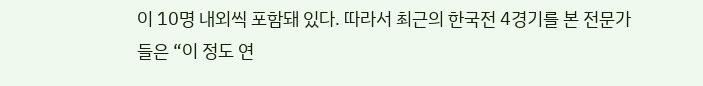이 10명 내외씩 포함돼 있다. 따라서 최근의 한국전 4경기를 본 전문가들은 “이 정도 연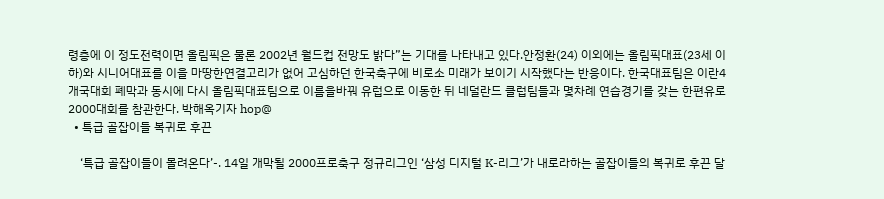령층에 이 정도전력이면 올림픽은 물론 2002년 월드컵 전망도 밝다”는 기대를 나타내고 있다.안정환(24) 이외에는 올림픽대표(23세 이하)와 시니어대표를 이을 마땅한연결고리가 없어 고심하던 한국축구에 비로소 미래가 보이기 시작했다는 반응이다. 한국대표팀은 이란4개국대회 폐막과 동시에 다시 올림픽대표팀으로 이름을바꿔 유럽으로 이동한 뒤 네덜란드 클럽팀들과 몇차례 연습경기를 갖는 한편유로2000대회를 참관한다. 박해옥기자 hop@
  • 특급 골잡이들 복귀로 후끈

    ‘특급 골잡이들이 몰려온다’-. 14일 개막될 2000프로축구 정규리그인 ‘삼성 디지털 K-리그’가 내로라하는 골잡이들의 복귀로 후끈 달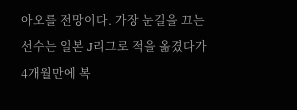아오를 전망이다. 가장 눈길을 끄는 선수는 일본 J리그로 적을 옮겼다가 4개월만에 복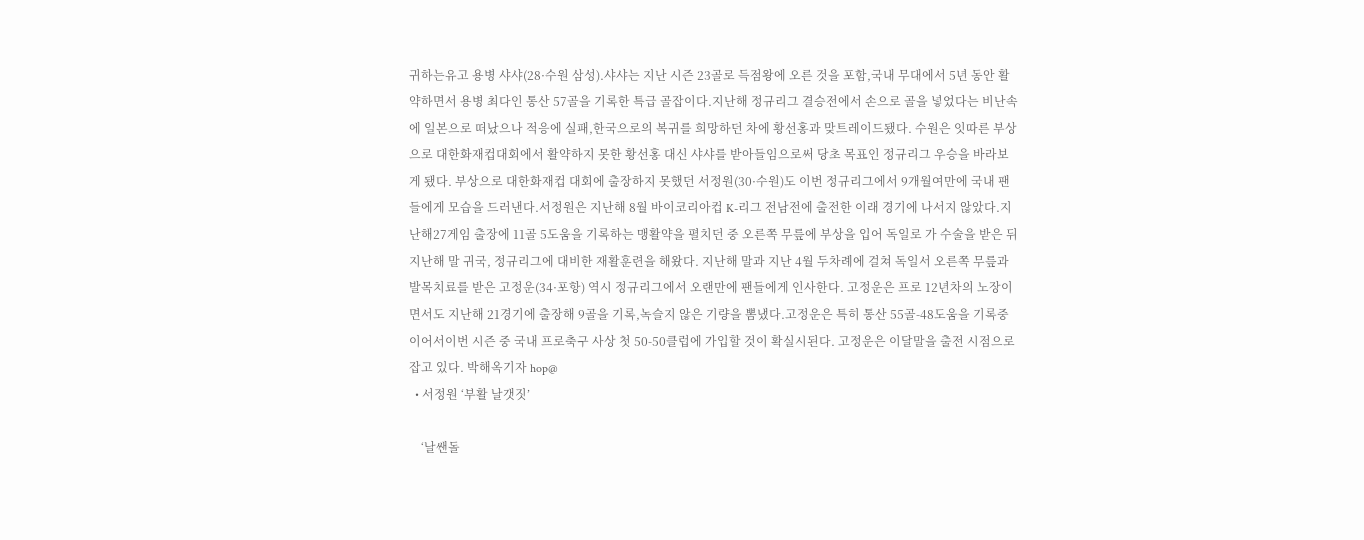귀하는유고 용병 샤샤(28·수원 삼성).샤샤는 지난 시즌 23골로 득점왕에 오른 것을 포함,국내 무대에서 5년 동안 활약하면서 용병 최다인 통산 57골을 기록한 특급 골잡이다.지난해 정규리그 결승전에서 손으로 골을 넣었다는 비난속에 일본으로 떠났으나 적응에 실패,한국으로의 복귀를 희망하던 차에 황선홍과 맞트레이드됐다. 수원은 잇따른 부상으로 대한화재컵대회에서 활약하지 못한 황선홍 대신 샤샤를 받아들임으로써 당초 목표인 정규리그 우승을 바라보게 됐다. 부상으로 대한화재컵 대회에 출장하지 못했던 서정원(30·수원)도 이번 정규리그에서 9개월여만에 국내 팬들에게 모습을 드러낸다.서정원은 지난해 8월 바이코리아컵 K-리그 전남전에 출전한 이래 경기에 나서지 않았다.지난해27게임 출장에 11골 5도움을 기록하는 맹활약을 펼치던 중 오른쪽 무릎에 부상을 입어 독일로 가 수술을 받은 뒤 지난해 말 귀국, 정규리그에 대비한 재활훈련을 해왔다. 지난해 말과 지난 4월 두차례에 걸쳐 독일서 오른쪽 무릎과 발목치료를 받은 고정운(34·포항) 역시 정규리그에서 오랜만에 팬들에게 인사한다. 고정운은 프로 12년차의 노장이면서도 지난해 21경기에 출장해 9골을 기록,녹슬지 않은 기량을 뽐냈다.고정운은 특히 통산 55골-48도움을 기록중이어서이번 시즌 중 국내 프로축구 사상 첫 50-50클럽에 가입할 것이 확실시된다. 고정운은 이달말을 출전 시점으로 잡고 있다. 박해옥기자 hop@
  • 서정원 ‘부활 날갯짓’

    ‘날쌘돌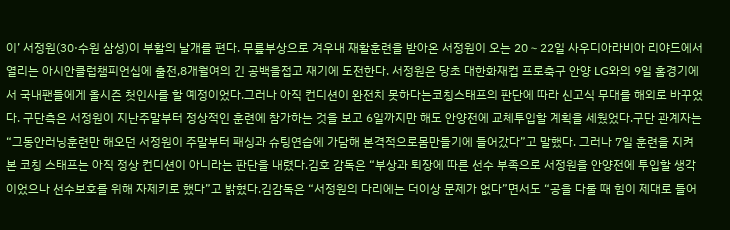이’ 서정원(30·수원 삼성)이 부활의 날개를 편다. 무릎부상으로 겨우내 재활훈련을 받아온 서정원이 오는 20∼22일 사우디아라비아 리야드에서 열리는 아시안클럽챔피언십에 출전,8개월여의 긴 공백을접고 재기에 도전한다. 서정원은 당초 대한화재컵 프로축구 안양 LG와의 9일 홈경기에서 국내팬들에게 올시즌 첫인사를 할 예정이었다.그러나 아직 컨디션이 완전치 못하다는코칭스태프의 판단에 따라 신고식 무대를 해외로 바꾸었다. 구단측은 서정원이 지난주말부터 정상적인 훈련에 참가하는 것을 보고 6일까지만 해도 안양전에 교체투입할 계획을 세웠었다.구단 관계자는 “그동안러닝훈련만 해오던 서정원이 주말부터 패싱과 슈팅연습에 가담해 본격적으로몸만들기에 들어갔다”고 말했다. 그러나 7일 훈련을 지켜본 코칭 스태프는 아직 정상 컨디션이 아니라는 판단을 내렸다.김호 감독은 “부상과 퇴장에 따른 선수 부족으로 서정원을 안양전에 투입할 생각이었으나 선수보호를 위해 자제키로 했다”고 밝혔다.김감독은 “서정원의 다리에는 더이상 문제가 없다”면서도 “공을 다룰 때 힘이 제대로 들어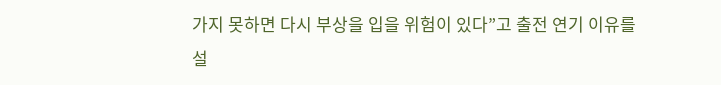가지 못하면 다시 부상을 입을 위험이 있다”고 출전 연기 이유를 설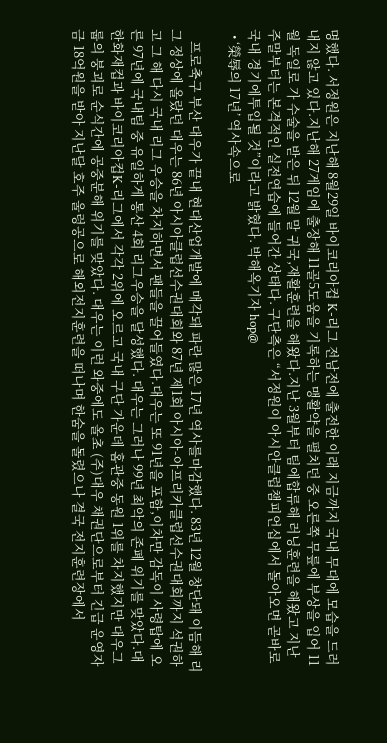명했다. 서정원은 지난해 8월29일 바이코리아컵 K-리그 전남전에 출전한 이래 지금까지 국내 무대에 모습을 드러내지 않고 있다.지난해 27게임에 출장해 11골5도움을 기록하는 맹활약을 펼치던 중 오른쪽 무릎에 부상을 입어 11월 독일로 가 수술을 받은 뒤 12월 말 귀국,재활훈련을 해왔다.지난 3월부터 팀에합류해 러닝훈련을 해왔고 지난 주말부터는 본격적인 실전연습에 들어간 상태다. 구단측은 “서정원이 아시안클럽챔피언십에서 돌아오면 곧바로 국내 경기에투입될 것”이라고 밝혔다. 박해옥기자 hop@
  • ‘榮辱의 17년’ 역사속으로

    프로축구 부산 대우가 끝내 현대산업개발에 매각돼 파란 많은 17년 역사를마감했다. 83년 12월 창단돼 이듬해 리그 정상에 올랐던 대우는 86년 아시아클럽선수권대회와 87년 제1회 아시아-아프리카클럽선수권대회까지 석권하고 그 해 다시 국내 리그 우승을 차지하면서 팬들을 끌어들였다.대우는 또 91년을 포함,이차만 감독이 사령탑에 오른 97년에 국내팀 중 유일하게 통산 4회 리그우승을 달성했다. 대우는 그러나 99년 최악의 존폐 위기를 맞았다.대한화재컵과 바이코리아컵K-리그에서 각각 2위에 오르고 국내 구단 가운데 홈관중 동원 1위를 차지했지만 대우그룹의 붕괴로 순식간에 공중분해 위기를 맞았다. 대우는 이런 와중에도 올초 (주)대우 채권단으로부터 긴급 운영자금 18억원을 받아 지난달 호주 울렁공으로 해외전지훈련을 떠나며 한숨을 돌렸으나 결국 전지훈련장에서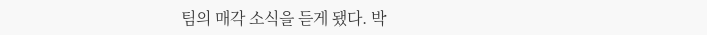팀의 매각 소식을 듣게 됐다. 박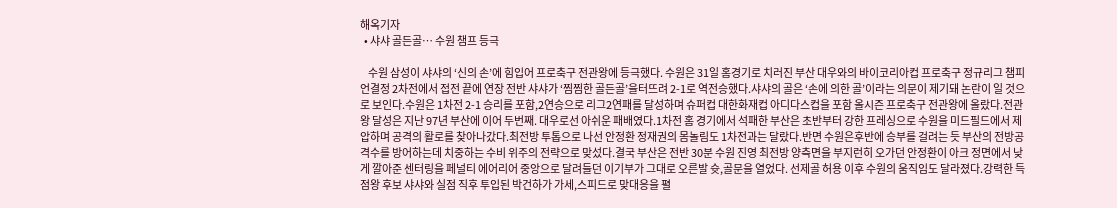해옥기자
  • 샤샤 골든골… 수원 챔프 등극

    수원 삼성이 샤샤의 ‘신의 손’에 힘입어 프로축구 전관왕에 등극했다. 수원은 31일 홈경기로 치러진 부산 대우와의 바이코리아컵 프로축구 정규리그 챔피언결정 2차전에서 접전 끝에 연장 전반 샤샤가 ‘찜찜한 골든골’을터뜨려 2-1로 역전승했다.샤샤의 골은 ‘손에 의한 골’이라는 의문이 제기돼 논란이 일 것으로 보인다.수원은 1차전 2-1 승리를 포함,2연승으로 리그2연패를 달성하며 슈퍼컵 대한화재컵 아디다스컵을 포함 올시즌 프로축구 전관왕에 올랐다.전관왕 달성은 지난 97년 부산에 이어 두번째. 대우로선 아쉬운 패배였다.1차전 홈 경기에서 석패한 부산은 초반부터 강한 프레싱으로 수원을 미드필드에서 제압하며 공격의 활로를 찾아나갔다.최전방 투톱으로 나선 안정환 정재권의 몸놀림도 1차전과는 달랐다.반면 수원은후반에 승부를 걸려는 듯 부산의 전방공격수를 방어하는데 치중하는 수비 위주의 전략으로 맞섰다.결국 부산은 전반 30분 수원 진영 최전방 양측면을 부지런히 오가던 안정환이 아크 정면에서 낮게 깔아준 센터링을 페널티 에어리어 중앙으로 달려들던 이기부가 그대로 오른발 슛,골문을 열었다. 선제골 허용 이후 수원의 움직임도 달라졌다.강력한 득점왕 후보 샤샤와 실점 직후 투입된 박건하가 가세,스피드로 맞대응을 펼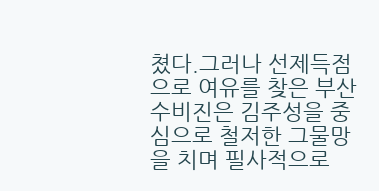쳤다.그러나 선제득점으로 여유를 찾은 부산 수비진은 김주성을 중심으로 철저한 그물망을 치며 필사적으로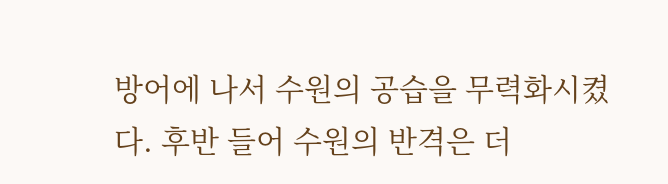방어에 나서 수원의 공습을 무력화시켰다. 후반 들어 수원의 반격은 더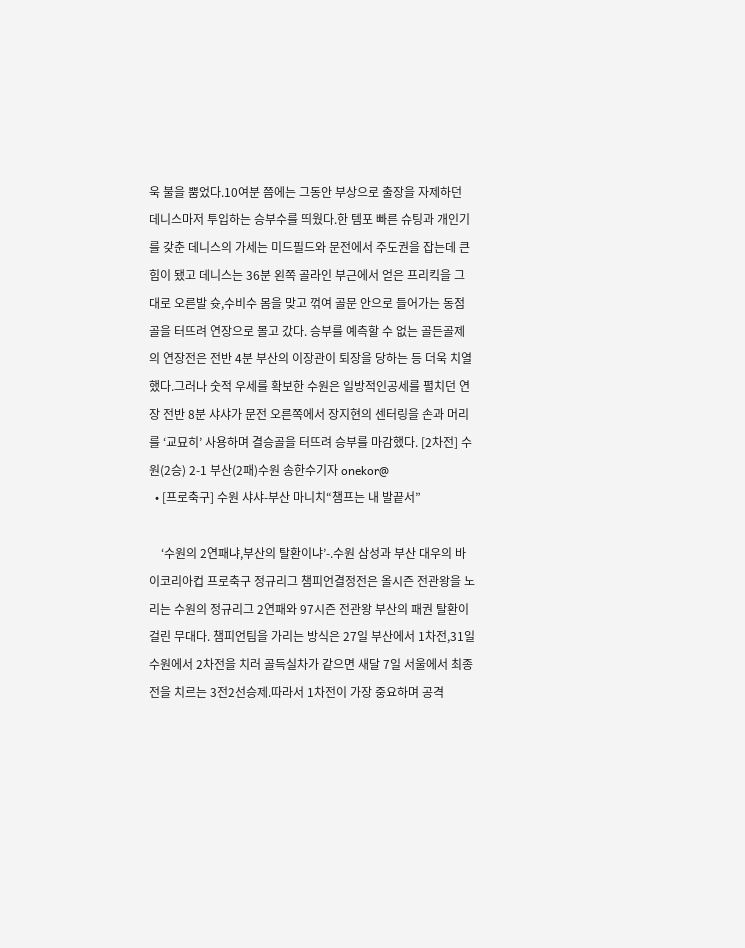욱 불을 뿜었다.10여분 쯤에는 그동안 부상으로 출장을 자제하던 데니스마저 투입하는 승부수를 띄웠다.한 템포 빠른 슈팅과 개인기를 갖춘 데니스의 가세는 미드필드와 문전에서 주도권을 잡는데 큰 힘이 됐고 데니스는 36분 왼쪽 골라인 부근에서 얻은 프리킥을 그대로 오른발 슛,수비수 몸을 맞고 꺾여 골문 안으로 들어가는 동점골을 터뜨려 연장으로 몰고 갔다. 승부를 예측할 수 없는 골든골제의 연장전은 전반 4분 부산의 이장관이 퇴장을 당하는 등 더욱 치열했다.그러나 숫적 우세를 확보한 수원은 일방적인공세를 펼치던 연장 전반 8분 샤샤가 문전 오른쪽에서 장지현의 센터링을 손과 머리를 ‘교묘히’ 사용하며 결승골을 터뜨려 승부를 마감했다. [2차전] 수원(2승) 2-1 부산(2패)수원 송한수기자 onekor@
  • [프로축구] 수원 샤샤-부산 마니치“챔프는 내 발끝서”

    ‘수원의 2연패냐,부산의 탈환이냐’-.수원 삼성과 부산 대우의 바이코리아컵 프로축구 정규리그 챔피언결정전은 올시즌 전관왕을 노리는 수원의 정규리그 2연패와 97시즌 전관왕 부산의 패권 탈환이 걸린 무대다. 챔피언팀을 가리는 방식은 27일 부산에서 1차전,31일 수원에서 2차전을 치러 골득실차가 같으면 새달 7일 서울에서 최종전을 치르는 3전2선승제.따라서 1차전이 가장 중요하며 공격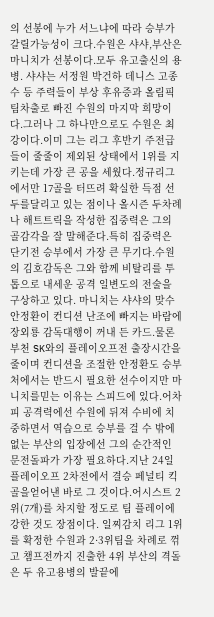의 선봉에 누가 서느냐에 따라 승부가 갈릴가능성이 크다.수원은 샤샤,부산은 마니치가 선봉이다.모두 유고출신의 용병. 샤샤는 서정원 박건하 데니스 고종수 등 주력들이 부상 후유증과 올림픽팀차출로 빠진 수원의 마지막 희망이다.그러나 그 하나만으로도 수원은 최강이다.이미 그는 리그 후반기 주전급들이 줄줄이 제외된 상태에서 1위를 지키는데 가장 큰 공을 세웠다.정규리그에서만 17골을 터뜨려 확실한 득점 선두를달리고 있는 점이나 올시즌 두차례나 해트트릭을 작성한 집중력은 그의 골감각을 잘 말해준다.특히 집중력은 단기전 승부에서 가장 큰 무기다.수원의 김호감독은 그와 함께 비탈리를 투톱으로 내세운 공격 일변도의 전술을 구상하고 있다. 마니치는 샤샤의 맞수 안정환이 컨디션 난조에 빠지는 바람에 장외룡 감독대행이 꺼내 든 카드.물론 부천 SK와의 플레이오프전 출장시간을 줄이며 컨디션을 조절한 안정환도 승부처에서는 반드시 필요한 선수이지만 마니치를믿는 이유는 스피드에 있다.어차피 공격력에선 수원에 뒤져 수비에 치중하면서 역습으로 승부를 걸 수 밖에 없는 부산의 입장에선 그의 순간적인 문전돌파가 가장 필요하다.지난 24일 플레이오프 2차전에서 결승 페널티 킥골을얻어낸 바로 그 것이다.어시스트 2위(7개)를 차지할 정도로 팀 플레이에 강한 것도 장점이다. 일찌감치 리그 1위를 확정한 수원과 2·3위팀을 차례로 꺾고 챔프전까지 진출한 4위 부산의 격돌은 두 유고용병의 발끝에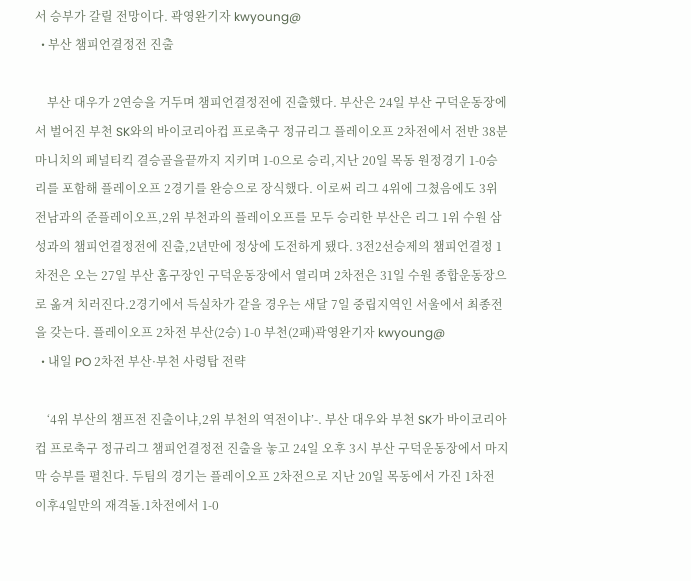서 승부가 갈릴 전망이다. 곽영완기자 kwyoung@
  • 부산 챔피언결정전 진출

    부산 대우가 2연승을 거두며 챔피언결정전에 진출했다. 부산은 24일 부산 구덕운동장에서 벌어진 부천 SK와의 바이코리아컵 프로축구 정규리그 플레이오프 2차전에서 전반 38분 마니치의 페널티킥 결승골을끝까지 지키며 1-0으로 승리,지난 20일 목동 원정경기 1-0승리를 포함해 플레이오프 2경기를 완승으로 장식했다. 이로써 리그 4위에 그쳤음에도 3위 전남과의 준플레이오프,2위 부천과의 플레이오프를 모두 승리한 부산은 리그 1위 수원 삼성과의 챔피언결정전에 진출,2년만에 정상에 도전하게 됐다. 3전2선승제의 챔피언결정 1차전은 오는 27일 부산 홈구장인 구덕운동장에서 열리며 2차전은 31일 수원 종합운동장으로 옮겨 치러진다.2경기에서 득실차가 같을 경우는 새달 7일 중립지역인 서울에서 최종전을 갖는다. 플레이오프 2차전 부산(2승) 1-0 부천(2패)곽영완기자 kwyoung@
  • 내일 PO 2차전 부산·부천 사령탑 전략

    ‘4위 부산의 챔프전 진출이냐,2위 부천의 역전이냐’-. 부산 대우와 부천 SK가 바이코리아컵 프로축구 정규리그 챔피언결정전 진출을 놓고 24일 오후 3시 부산 구덕운동장에서 마지막 승부를 펼친다. 두팀의 경기는 플레이오프 2차전으로 지난 20일 목동에서 가진 1차전 이후4일만의 재격돌.1차전에서 1-0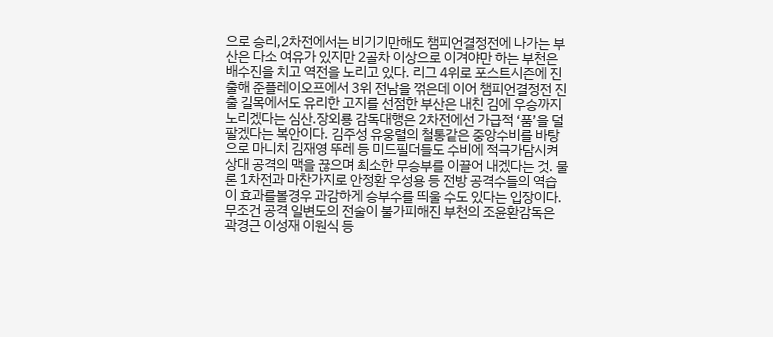으로 승리,2차전에서는 비기기만해도 챔피언결정전에 나가는 부산은 다소 여유가 있지만 2골차 이상으로 이겨야만 하는 부천은 배수진을 치고 역전을 노리고 있다. 리그 4위로 포스트시즌에 진출해 준플레이오프에서 3위 전남을 꺾은데 이어 챔피언결정전 진출 길목에서도 유리한 고지를 선점한 부산은 내친 김에 우승까지 노리겠다는 심산.장외룡 감독대행은 2차전에선 가급적 ‘품’을 덜팔겠다는 복안이다. 김주성 유웅렬의 철통같은 중앙수비를 바탕으로 마니치 김재영 뚜레 등 미드필더들도 수비에 적극가담시켜 상대 공격의 맥을 끊으며 최소한 무승부를 이끌어 내겠다는 것. 물론 1차전과 마찬가지로 안정환 우성용 등 전방 공격수들의 역습이 효과를볼경우 과감하게 승부수를 띄울 수도 있다는 입장이다. 무조건 공격 일변도의 전술이 불가피해진 부천의 조윤환감독은 곽경근 이성재 이원식 등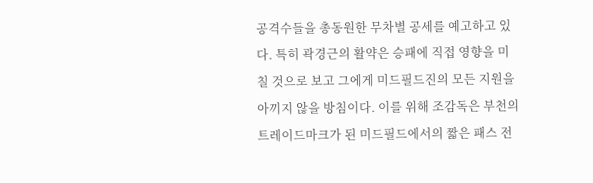공격수들을 총동원한 무차별 공세를 예고하고 있다. 특히 곽경근의 활약은 승패에 직접 영향을 미칠 것으로 보고 그에게 미드필드진의 모든 지원을 아끼지 않을 방침이다. 이를 위해 조감독은 부천의 트레이드마크가 된 미드필드에서의 짧은 패스 전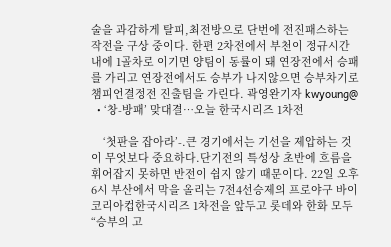술을 과감하게 탈피,최전방으로 단번에 전진패스하는 작전을 구상 중이다. 한편 2차전에서 부천이 정규시간 내에 1골차로 이기면 양팀이 동률이 돼 연장전에서 승패를 가리고 연장전에서도 승부가 나지않으면 승부차기로 챔피언결정전 진출팀을 가린다. 곽영완기자 kwyoung@
  • ‘창-방패’ 맞대결…오늘 한국시리즈 1차전

    ‘첫판을 잡아라’-.큰 경기에서는 기선을 제압하는 것이 무엇보다 중요하다.단기전의 특성상 초반에 흐름을 휘어잡지 못하면 반전이 쉽지 않기 때문이다. 22일 오후 6시 부산에서 막을 올리는 7전4선승제의 프로야구 바이코리아컵한국시리즈 1차전을 앞두고 롯데와 한화 모두 “승부의 고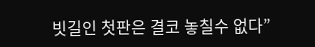빗길인 첫판은 결코 놓칠수 없다”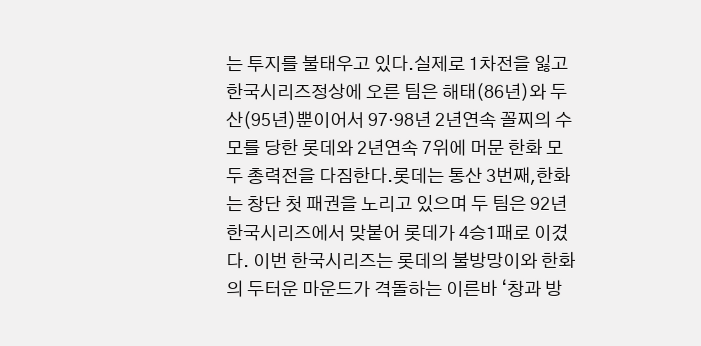는 투지를 불태우고 있다.실제로 1차전을 잃고 한국시리즈정상에 오른 팀은 해태(86년)와 두산(95년)뿐이어서 97·98년 2년연속 꼴찌의 수모를 당한 롯데와 2년연속 7위에 머문 한화 모두 총력전을 다짐한다.롯데는 통산 3번째,한화는 창단 첫 패권을 노리고 있으며 두 팀은 92년 한국시리즈에서 맞붙어 롯데가 4승1패로 이겼다. 이번 한국시리즈는 롯데의 불방망이와 한화의 두터운 마운드가 격돌하는 이른바 ‘창과 방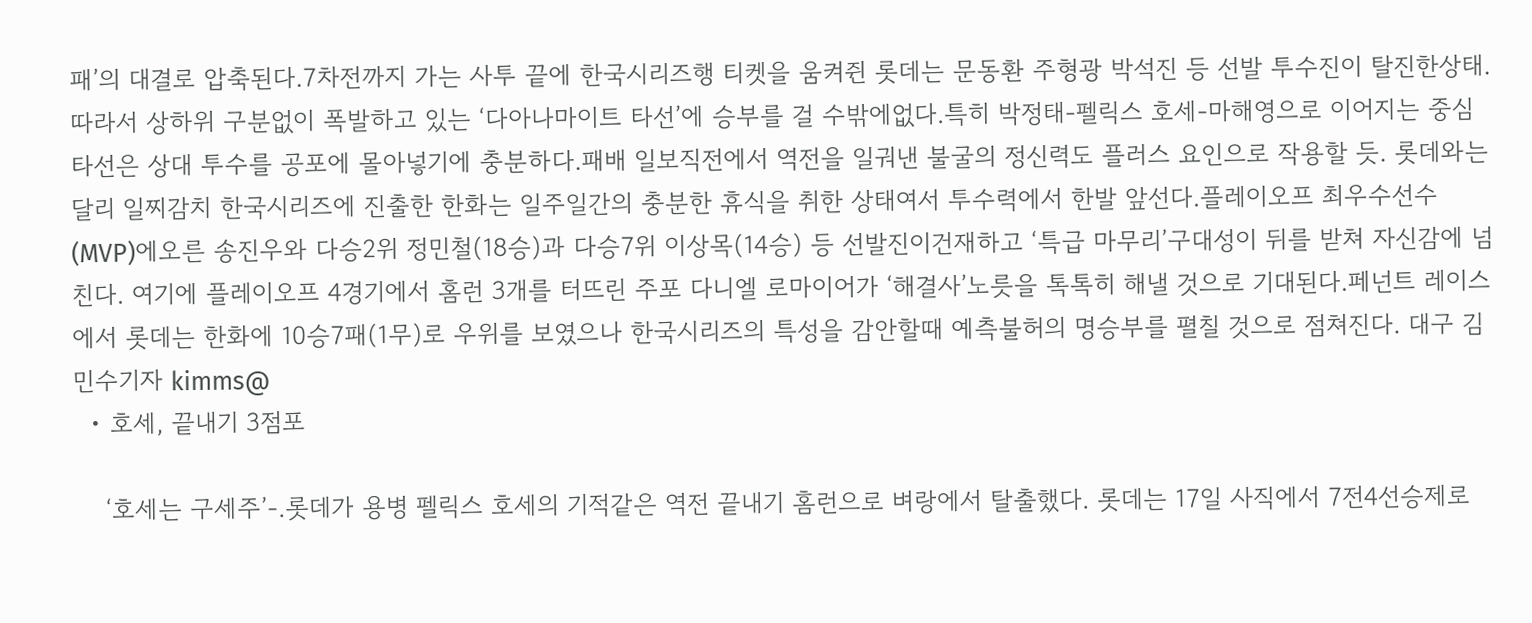패’의 대결로 압축된다.7차전까지 가는 사투 끝에 한국시리즈행 티켓을 움켜쥔 롯데는 문동환 주형광 박석진 등 선발 투수진이 탈진한상태.따라서 상하위 구분없이 폭발하고 있는 ‘다아나마이트 타선’에 승부를 걸 수밖에없다.특히 박정태-펠릭스 호세-마해영으로 이어지는 중심타선은 상대 투수를 공포에 몰아넣기에 충분하다.패배 일보직전에서 역전을 일궈낸 불굴의 정신력도 플러스 요인으로 작용할 듯. 롯데와는 달리 일찌감치 한국시리즈에 진출한 한화는 일주일간의 충분한 휴식을 취한 상태여서 투수력에서 한발 앞선다.플레이오프 최우수선수(MVP)에오른 송진우와 다승2위 정민철(18승)과 다승7위 이상목(14승) 등 선발진이건재하고 ‘특급 마무리’구대성이 뒤를 받쳐 자신감에 넘친다. 여기에 플레이오프 4경기에서 홈런 3개를 터뜨린 주포 다니엘 로마이어가 ‘해결사’노릇을 톡톡히 해낼 것으로 기대된다.페넌트 레이스에서 롯데는 한화에 10승7패(1무)로 우위를 보였으나 한국시리즈의 특성을 감안할때 예측불허의 명승부를 펼칠 것으로 점쳐진다. 대구 김민수기자 kimms@
  • 호세, 끝내기 3점포

    ‘호세는 구세주’-.롯데가 용병 펠릭스 호세의 기적같은 역전 끝내기 홈런으로 벼랑에서 탈출했다. 롯데는 17일 사직에서 7전4선승제로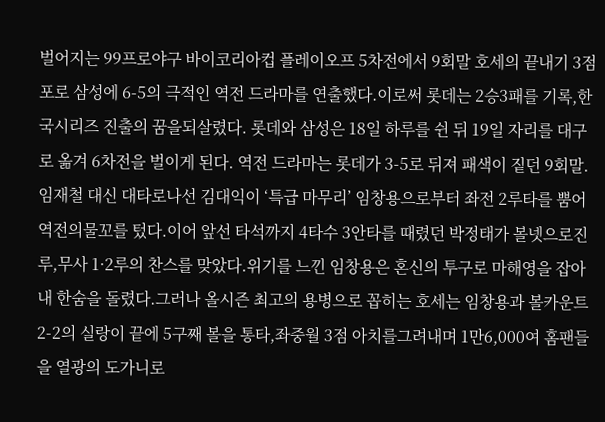벌어지는 99프로야구 바이코리아컵 플레이오프 5차전에서 9회말 호세의 끝내기 3점포로 삼성에 6-5의 극적인 역전 드라마를 연출했다.이로써 롯데는 2승3패를 기록,한국시리즈 진출의 꿈을되살렸다. 롯데와 삼성은 18일 하루를 쉰 뒤 19일 자리를 대구로 옮겨 6차전을 벌이게 된다. 역전 드라마는 롯데가 3-5로 뒤져 패색이 짙던 9회말.임재철 대신 대타로나선 김대익이 ‘특급 마무리’ 임창용으로부터 좌전 2루타를 뿜어 역전의물꼬를 텄다.이어 앞선 타석까지 4타수 3안타를 때렸던 박정태가 볼넷으로진루,무사 1·2루의 찬스를 맞았다.위기를 느낀 임창용은 혼신의 투구로 마해영을 잡아내 한숨을 돌렸다.그러나 올시즌 최고의 용병으로 꼽히는 호세는 임창용과 볼카운트 2-2의 실랑이 끝에 5구째 볼을 통타,좌중월 3점 아치를그려내며 1만6,000여 홈팬들을 열광의 도가니로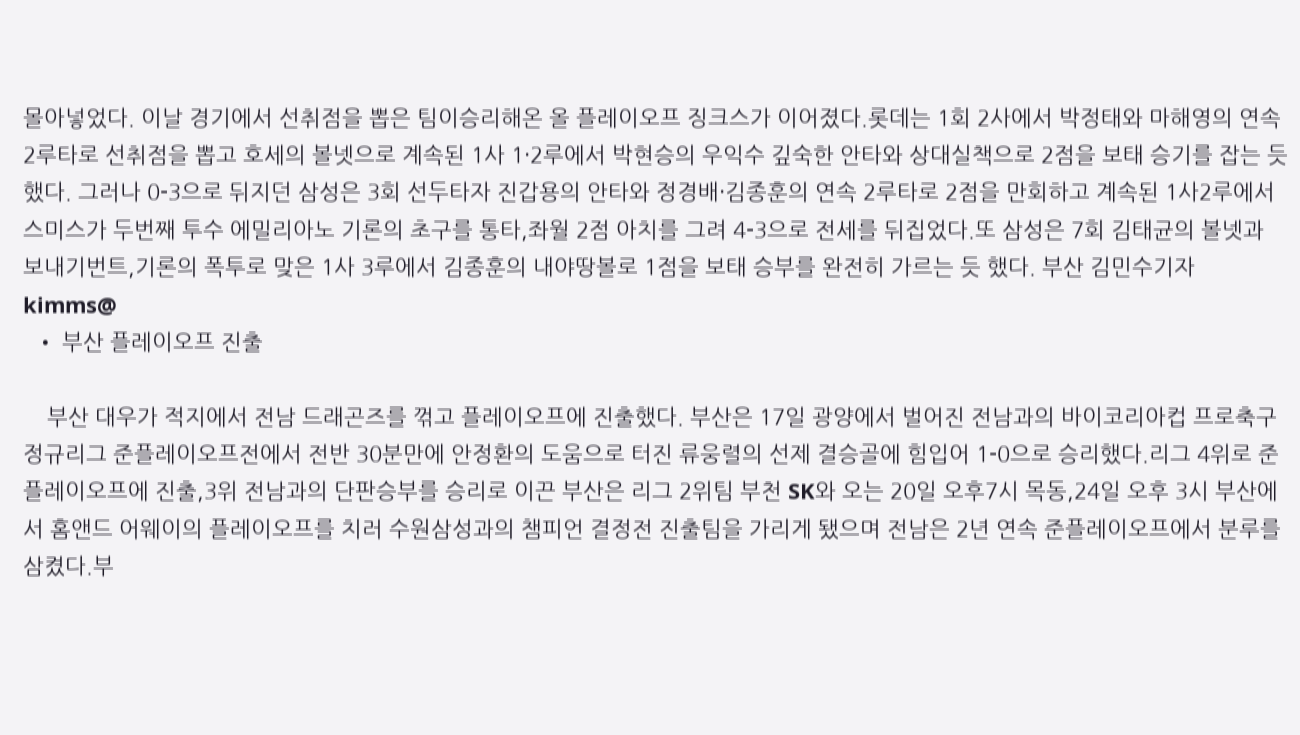몰아넣었다. 이날 경기에서 선취점을 뽑은 팀이승리해온 올 플레이오프 징크스가 이어졌다.롯데는 1회 2사에서 박정태와 마해영의 연속 2루타로 선취점을 뽑고 호세의 볼넷으로 계속된 1사 1·2루에서 박현승의 우익수 깊숙한 안타와 상대실책으로 2점을 보태 승기를 잡는 듯 했다. 그러나 0-3으로 뒤지던 삼성은 3회 선두타자 진갑용의 안타와 정경배·김종훈의 연속 2루타로 2점을 만회하고 계속된 1사2루에서 스미스가 두번째 투수 에밀리아노 기론의 초구를 통타,좌월 2점 아치를 그려 4-3으로 전세를 뒤집었다.또 삼성은 7회 김태균의 볼넷과 보내기번트,기론의 폭투로 맞은 1사 3루에서 김종훈의 내야땅볼로 1점을 보태 승부를 완전히 가르는 듯 했다. 부산 김민수기자 kimms@
  • 부산 플레이오프 진출

    부산 대우가 적지에서 전남 드래곤즈를 꺾고 플레이오프에 진출했다. 부산은 17일 광양에서 벌어진 전남과의 바이코리아컵 프로축구 정규리그 준플레이오프전에서 전반 30분만에 안정환의 도움으로 터진 류웅렬의 선제 결승골에 힘입어 1-0으로 승리했다.리그 4위로 준플레이오프에 진출,3위 전남과의 단판승부를 승리로 이끈 부산은 리그 2위팀 부천 SK와 오는 20일 오후7시 목동,24일 오후 3시 부산에서 홈앤드 어웨이의 플레이오프를 치러 수원삼성과의 챔피언 결정전 진출팀을 가리게 됐으며 전남은 2년 연속 준플레이오프에서 분루를 삼켰다.부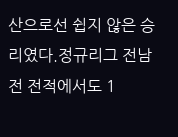산으로선 쉽지 않은 승리였다.정규리그 전남전 전적에서도 1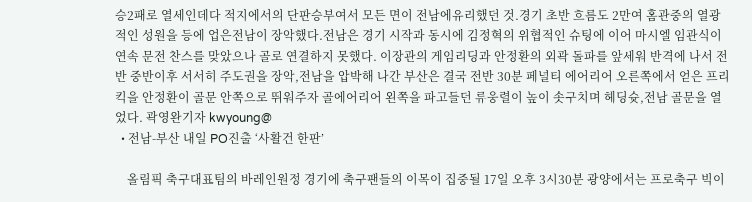승2패로 열세인데다 적지에서의 단판승부여서 모든 면이 전남에유리했던 것.경기 초반 흐름도 2만여 홈관중의 열광적인 성원을 등에 업은전남이 장악했다.전남은 경기 시작과 동시에 김정혁의 위협적인 슈팅에 이어 마시엘 임관식이 연속 문전 찬스를 맞았으나 골로 연결하지 못했다. 이장관의 게임리딩과 안정환의 외곽 돌파를 앞세워 반격에 나서 전반 중반이후 서서히 주도권을 장악,전남을 압박해 나간 부산은 결국 전반 30분 페널티 에어리어 오른쪽에서 얻은 프리킥을 안정환이 골문 안쪽으로 뛰워주자 골에어리어 왼쪽을 파고들던 류웅렬이 높이 솟구치며 헤딩슛,전남 골문을 열었다. 곽영완기자 kwyoung@
  • 전남-부산 내일 PO진출 ‘사활건 한판’

    올림픽 축구대표팀의 바레인원정 경기에 축구팬들의 이목이 집중될 17일 오후 3시30분 광양에서는 프로축구 빅이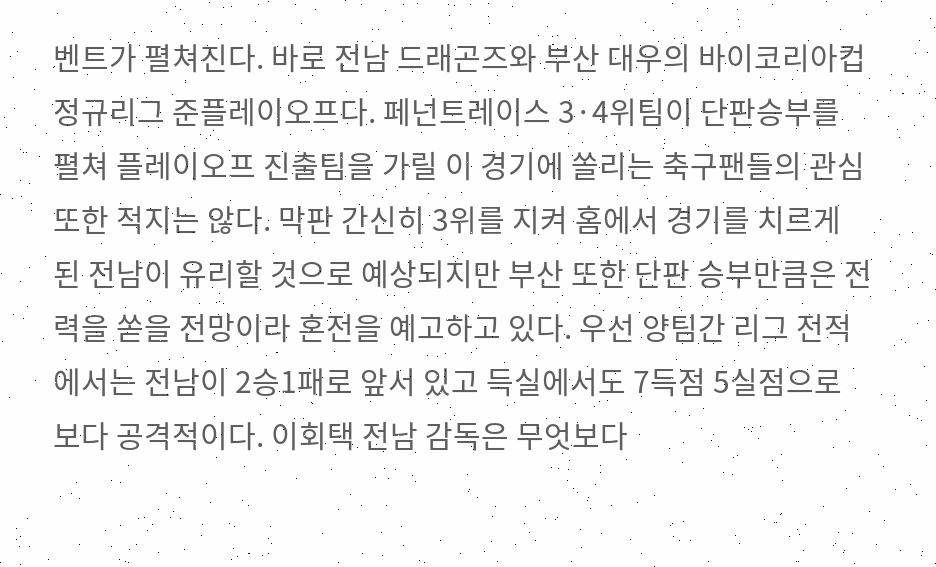벤트가 펼쳐진다. 바로 전남 드래곤즈와 부산 대우의 바이코리아컵 정규리그 준플레이오프다. 페넌트레이스 3·4위팀이 단판승부를 펼쳐 플레이오프 진출팀을 가릴 이 경기에 쏠리는 축구팬들의 관심 또한 적지는 않다. 막판 간신히 3위를 지켜 홈에서 경기를 치르게 된 전남이 유리할 것으로 예상되지만 부산 또한 단판 승부만큼은 전력을 쏟을 전망이라 혼전을 예고하고 있다. 우선 양팀간 리그 전적에서는 전남이 2승1패로 앞서 있고 득실에서도 7득점 5실점으로 보다 공격적이다. 이회택 전남 감독은 무엇보다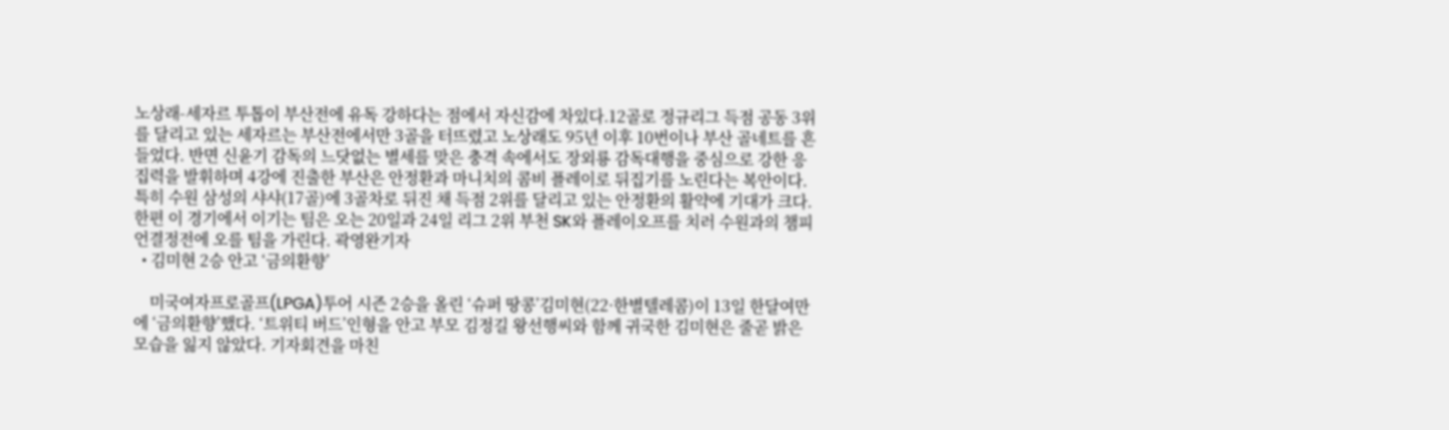노상래-세자르 투톱이 부산전에 유독 강하다는 점에서 자신감에 차있다.12골로 정규리그 득점 공동 3위를 달리고 있는 세자르는 부산전에서만 3골을 터뜨렸고 노상래도 95년 이후 10번이나 부산 골네트를 흔들었다. 반면 신윤기 감독의 느닷없는 별세를 맞은 충격 속에서도 장외룡 감독대행을 중심으로 강한 응집력을 발휘하며 4강에 진출한 부산은 안정환과 마니치의 콤비 플레이로 뒤집기를 노린다는 복안이다. 특히 수원 삼성의 샤샤(17골)에 3골차로 뒤진 채 득점 2위를 달리고 있는 안정환의 활약에 기대가 크다. 한편 이 경기에서 이기는 팀은 오는 20일과 24일 리그 2위 부천 SK와 플레이오프를 치러 수원과의 챔피언결정전에 오를 팀을 가린다. 곽영완기자
  • 김미현 2승 안고 ‘금의환향’

    미국여자프로골프(LPGA)투어 시즌 2승을 올린 ‘슈퍼 땅콩’김미현(22·한별텔레콤)이 13일 한달여만에 ‘금의환향’했다. ‘트위티 버드’인형을 안고 부모 김정길 왕선행씨와 함께 귀국한 김미현은 줄곧 밝은 모습을 잃지 않았다. 기자회견을 마친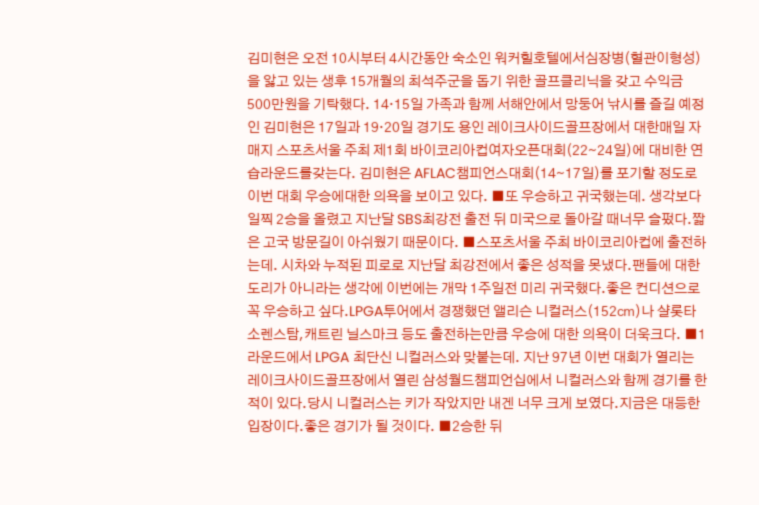김미현은 오전 10시부터 4시간동안 숙소인 워커힐호텔에서심장병(혈관이형성)을 앓고 있는 생후 15개월의 최석주군을 돕기 위한 골프클리닉을 갖고 수익금 500만원을 기탁했다. 14·15일 가족과 함께 서해안에서 망둥어 낚시를 즐길 예정인 김미현은 17일과 19·20일 경기도 용인 레이크사이드골프장에서 대한매일 자매지 스포츠서울 주최 제1회 바이코리아컵여자오픈대회(22∼24일)에 대비한 연습라운드를갖는다. 김미현은 AFLAC챔피언스대회(14∼17일)를 포기할 정도로 이번 대회 우승에대한 의욕을 보이고 있다. ■또 우승하고 귀국했는데. 생각보다 일찍 2승을 올렸고 지난달 SBS최강전 출전 뒤 미국으로 돌아갈 때너무 슬펐다.짧은 고국 방문길이 아쉬웠기 때문이다. ■스포츠서울 주최 바이코리아컵에 출전하는데. 시차와 누적된 피로로 지난달 최강전에서 좋은 성적을 못냈다.팬들에 대한도리가 아니라는 생각에 이번에는 개막 1주일전 미리 귀국했다.좋은 컨디션으로 꼭 우승하고 싶다.LPGA투어에서 경쟁했던 앨리슨 니컬러스(152㎝)나 샬롯타 소렌스탐,캐트린 닐스마크 등도 출전하는만큼 우승에 대한 의욕이 더욱크다. ■1라운드에서 LPGA 최단신 니컬러스와 맞붙는데. 지난 97년 이번 대회가 열리는 레이크사이드골프장에서 열린 삼성월드챔피언십에서 니컬러스와 함께 경기를 한 적이 있다.당시 니컬러스는 키가 작았지만 내겐 너무 크게 보였다.지금은 대등한 입장이다.좋은 경기가 될 것이다. ■2승한 뒤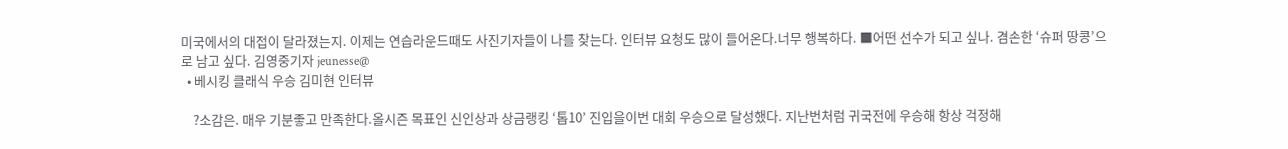미국에서의 대접이 달라졌는지. 이제는 연습라운드때도 사진기자들이 나를 찾는다. 인터뷰 요청도 많이 들어온다.너무 행복하다. ■어떤 선수가 되고 싶나. 겸손한 ‘슈퍼 땅콩’으로 남고 싶다. 김영중기자 jeunesse@
  • 베시킹 클래식 우승 김미현 인터뷰

    ?소감은. 매우 기분좋고 만족한다.올시즌 목표인 신인상과 상금랭킹 ‘톱10’ 진입을이번 대회 우승으로 달성했다. 지난번처럼 귀국전에 우승해 항상 걱정해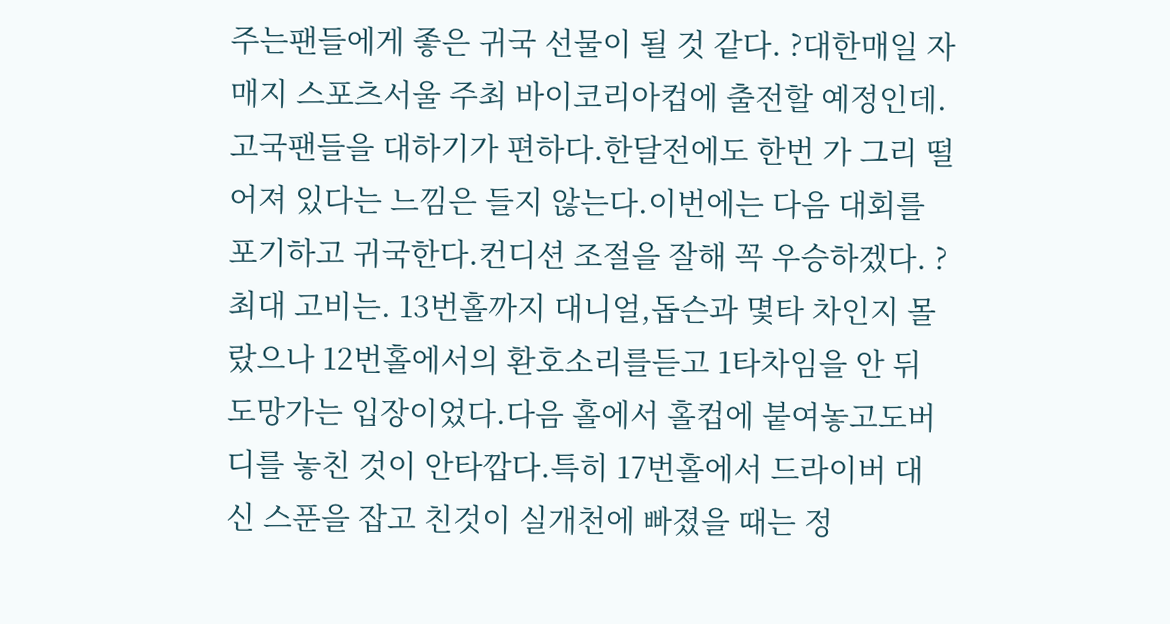주는팬들에게 좋은 귀국 선물이 될 것 같다. ?대한매일 자매지 스포츠서울 주최 바이코리아컵에 출전할 예정인데. 고국팬들을 대하기가 편하다.한달전에도 한번 가 그리 떨어져 있다는 느낌은 들지 않는다.이번에는 다음 대회를 포기하고 귀국한다.컨디션 조절을 잘해 꼭 우승하겠다. ?최대 고비는. 13번홀까지 대니얼,돕슨과 몇타 차인지 몰랐으나 12번홀에서의 환호소리를듣고 1타차임을 안 뒤 도망가는 입장이었다.다음 홀에서 홀컵에 붙여놓고도버디를 놓친 것이 안타깝다.특히 17번홀에서 드라이버 대신 스푼을 잡고 친것이 실개천에 빠졌을 때는 정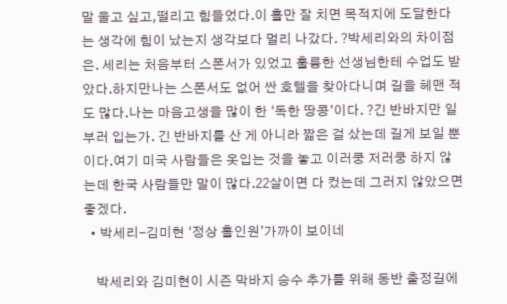말 울고 싶고,떨리고 힘들었다.이 홀만 잘 치면 목적지에 도달한다는 생각에 힘이 났는지 생각보다 멀리 나갔다. ?박세리와의 차이점은. 세리는 처음부터 스폰서가 있었고 훌륭한 선생님한테 수업도 받았다.하지만나는 스폰서도 없어 싼 호텔을 찾아다니며 길을 헤맨 적도 많다.나는 마음고생을 많이 한 ‘독한 땅콩’이다. ?긴 반바지만 일부러 입는가. 긴 반바지를 산 게 아니라 짧은 걸 샀는데 길게 보일 뿐이다.여기 미국 사람들은 옷입는 것을 놓고 이러쿵 저러쿵 하지 않는데 한국 사람들만 말이 많다.22살이면 다 컸는데 그러지 않았으면 좋겠다.
  • 박세리-김미현 ‘정상 홀인원’가까이 보이네

    박세리와 김미현이 시즌 막바지 승수 추가를 위해 동반 출정길에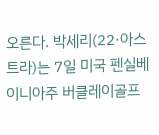오른다. 박세리(22·아스트라)는 7일 미국 펜실베이니아주 버클레이골프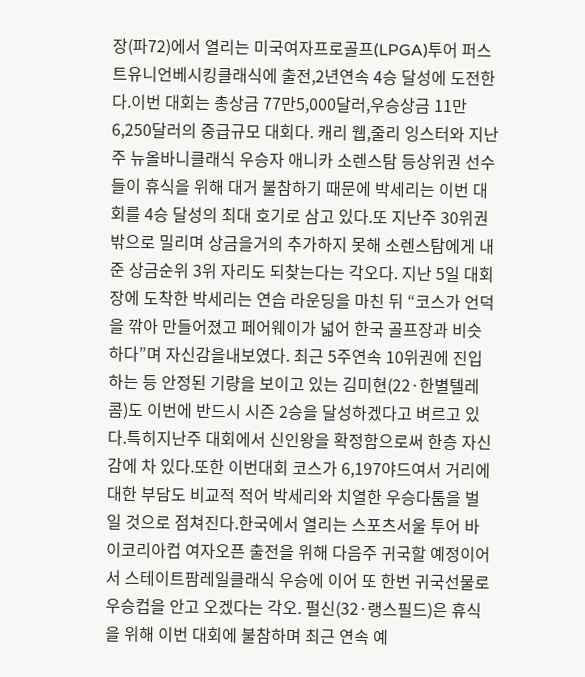장(파72)에서 열리는 미국여자프로골프(LPGA)투어 퍼스트유니언베시킹클래식에 출전,2년연속 4승 달성에 도전한다.이번 대회는 총상금 77만5,000달러,우승상금 11만6,250달러의 중급규모 대회다. 캐리 웹,줄리 잉스터와 지난주 뉴올바니클래식 우승자 애니카 소렌스탐 등상위권 선수들이 휴식을 위해 대거 불참하기 때문에 박세리는 이번 대회를 4승 달성의 최대 호기로 삼고 있다.또 지난주 30위권 밖으로 밀리며 상금을거의 추가하지 못해 소렌스탐에게 내준 상금순위 3위 자리도 되찾는다는 각오다. 지난 5일 대회장에 도착한 박세리는 연습 라운딩을 마친 뒤 “코스가 언덕을 깎아 만들어졌고 페어웨이가 넓어 한국 골프장과 비슷하다”며 자신감을내보였다. 최근 5주연속 10위권에 진입하는 등 안정된 기량을 보이고 있는 김미현(22·한별텔레콤)도 이번에 반드시 시즌 2승을 달성하겠다고 벼르고 있다.특히지난주 대회에서 신인왕을 확정함으로써 한층 자신감에 차 있다.또한 이번대회 코스가 6,197야드여서 거리에 대한 부담도 비교적 적어 박세리와 치열한 우승다툼을 벌일 것으로 점쳐진다.한국에서 열리는 스포츠서울 투어 바이코리아컵 여자오픈 출전을 위해 다음주 귀국할 예정이어서 스테이트팜레일클래식 우승에 이어 또 한번 귀국선물로 우승컵을 안고 오겠다는 각오. 펄신(32·랭스필드)은 휴식을 위해 이번 대회에 불참하며 최근 연속 예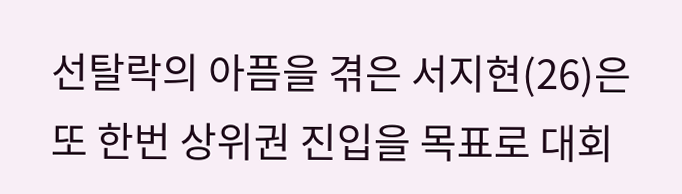선탈락의 아픔을 겪은 서지현(26)은 또 한번 상위권 진입을 목표로 대회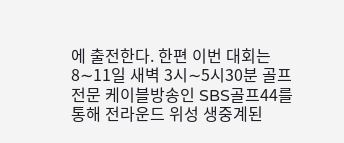에 출전한다. 한편 이번 대회는 8∼11일 새벽 3시∼5시30분 골프전문 케이블방송인 SBS골프44를 통해 전라운드 위성 생중계된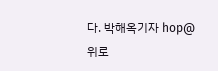다. 박해옥기자 hop@
위로